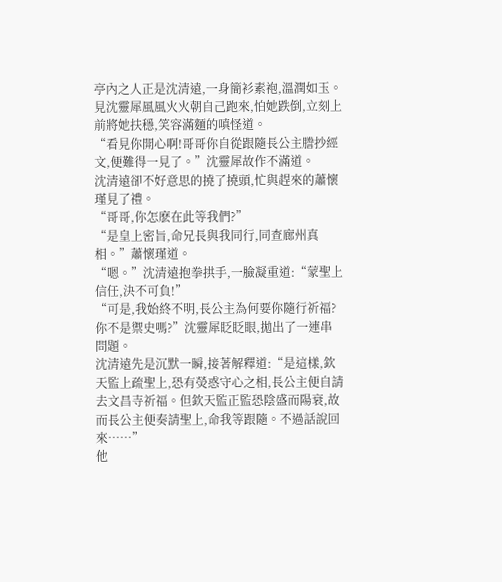亭內之人正是沈清遠,一身簡衫素袍,溫潤如玉。見沈靈犀風風火火朝自己跑來,怕她跌倒,立刻上前將她扶穩,笑容滿麵的嗔怪道。
“看見你開心啊!哥哥你自從跟隨長公主謄抄經文,便難得一見了。”沈靈犀故作不滿道。
沈清遠卻不好意思的撓了撓頭,忙與趕來的蕭懷瑾見了禮。
“哥哥,你怎麽在此等我們?”
“是皇上密旨,命兄長與我同行,同查廊州真相。”蕭懷瑾道。
“嗯。”沈清遠抱拳拱手,一臉凝重道:“蒙聖上信任,決不可負!”
“可是,我始終不明,長公主為何要你隨行祈福?你不是禦史嗎?”沈靈犀眨眨眼,拋出了一連串問題。
沈清遠先是沉默一瞬,接著解釋道:“是這樣,欽天監上疏聖上,恐有熒惑守心之相,長公主便自請去文昌寺祈福。但欽天監正監恐陰盛而陽衰,故而長公主便奏請聖上,命我等跟隨。不過話說回來……”
他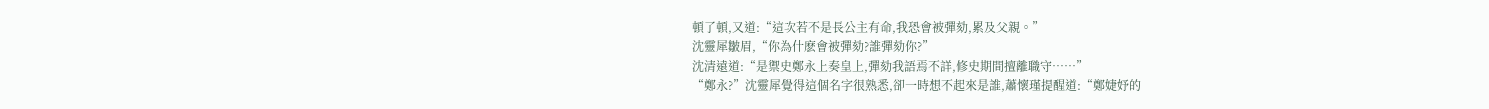頓了頓,又道:“這次若不是長公主有命,我恐會被彈劾,累及父親。”
沈靈犀皺眉,“你為什麽會被彈劾?誰彈劾你?”
沈清遠道:“是禦史鄭永上奏皇上,彈劾我語焉不詳,修史期間擅離職守……”
“鄭永?”沈靈犀覺得這個名字很熟悉,卻一時想不起來是誰,蕭懷瑾提醒道:“鄭婕妤的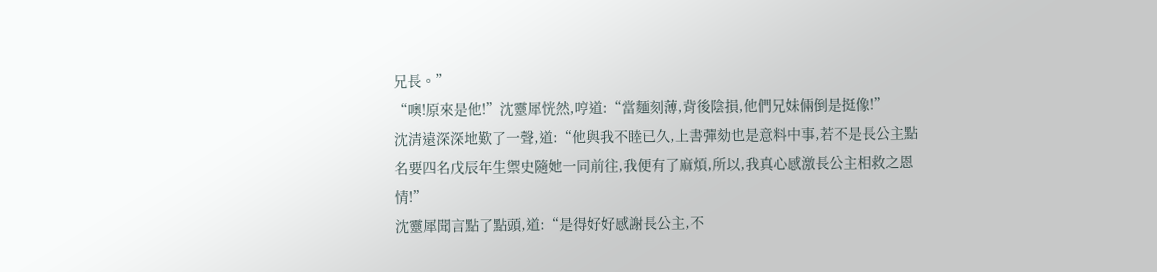兄長。”
“噢!原來是他!”沈靈犀恍然,哼道:“當麵刻薄,背後陰損,他們兄妹倆倒是挺像!”
沈清遠深深地歎了一聲,道:“他與我不睦已久,上書彈劾也是意料中事,若不是長公主點名要四名戊辰年生禦史隨她一同前往,我便有了麻煩,所以,我真心感激長公主相救之恩情!”
沈靈犀聞言點了點頭,道:“是得好好感謝長公主,不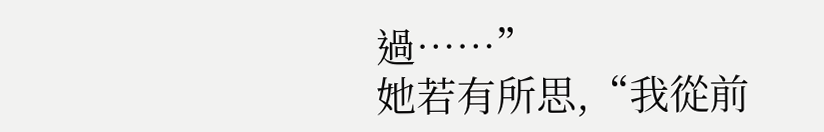過……”
她若有所思,“我從前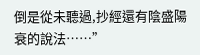倒是從未聽過,抄經還有陰盛陽衰的說法……”